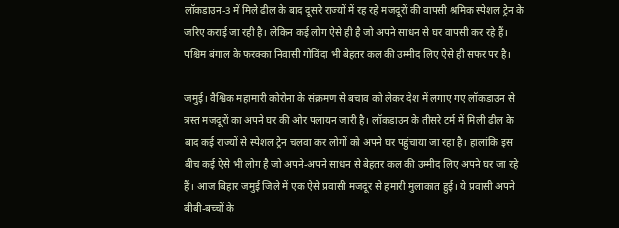लॉकडाउन-3 में मिले ढील के बाद दूसरे राज्यों में रह रहे मजदूरों की वापसी श्रमिक स्पेशल ट्रेन के जरिए कराई जा रही है। लेकिन कई लोग ऐसे ही है जो अपने साधन से घर वापसी कर रहे हैं। पश्चिम बंगाल के फरक्का निवासी गोविंदा भी बेहतर कल की उम्मीद लिए ऐसे ही सफर पर है।

जमुई। वैश्विक महामारी कोरोना के संक्रमण से बचाव को लेकर देश में लगाए गए लॉकडाउन से त्रस्त मजदूरों का अपने घर की ओर पलायन जारी है। लॉकडाउन के तीसरे टर्म में मिली ढील के बाद कई राज्यों से स्पेशल ट्रेन चलवा कर लोगों को अपने घर पहुंचाया जा रहा है। हालांकि इस बीच कई ऐसे भी लोग है जो अपने-अपने साधन से बेहतर कल की उम्मीद लिए अपने घर जा रहे हैं। आज बिहार जमुई जिले में एक ऐसे प्रवासी मजदूर से हमारी मुलाकात हुई। ये प्रवासी अपने बीबी-बच्चों के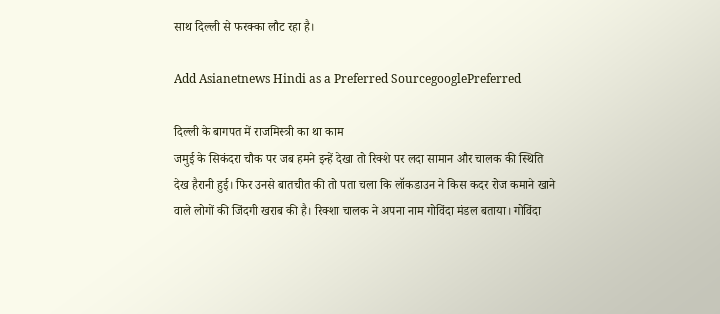साथ दिल्ली से फरक्का लौट रहा है।

Add Asianetnews Hindi as a Preferred SourcegooglePreferred

दिल्ली के बागपत में राजमिस्त्री का था काम
जमुई के सिकंदरा चौक पर जब हमने इन्हें देखा तो रिक्शे पर लदा सामान और चालक की स्थिति देख हैरानी हुई। फिर उनसे बातचीत की तो पता चला कि लॉकडाउन ने किस कदर रोज कमाने खाने वाले लोगों की जिंदगी खराब की है। रिक्शा चालक ने अपना नाम गोविंदा मंडल बताया। गोविंदा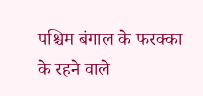पश्चिम बंगाल के फरक्का के रहने वाले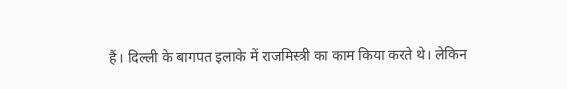हैं। दिल्ली के बागपत इलाके में राजमिस्त्री का काम किया करते थे। लेकिन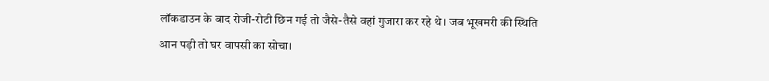लॉकडाउन के बाद रोजी-रोटी छिन गई तो जैसे-तैसे वहां गुजारा कर रहे थे। जब भूखमरी की स्थिति आन पड़ी तो घर वापसी का सोचा।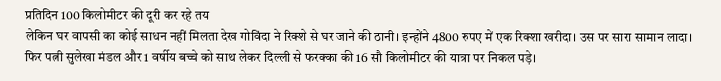प्रतिदिन 100 किलोमीटर की दूरी कर रहे तय
लेकिन घर वापसी का कोई साधन नहीं मिलता देख गोविंदा ने रिक्शे से घर जाने की ठानी। इन्होंने 4800 रुपए में एक रिक्शा खरीदा। उस पर सारा सामान लादा। फिर पत्नी सुलेखा मंडल और 1 वर्षीय बच्चे को साथ लेकर दिल्ली से फरक्का की 16 सौ किलोमीटर की यात्रा पर निकल पड़े।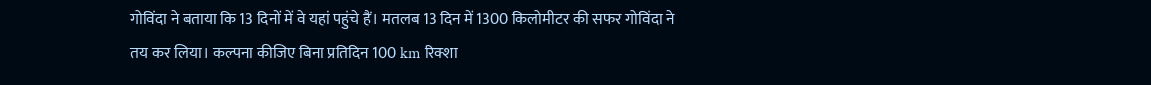गोविंदा ने बताया कि 13 दिनों में वे यहां पहुंचे हैं। मतलब 13 दिन में 1300 किलोमीटर की सफर गोविंदा ने तय कर लिया। कल्पना कीजिए बिना प्रतिदिन 100 km रिक्शा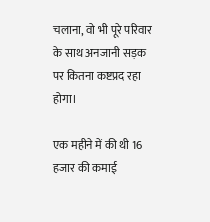चलाना, वो भी पूरे परिवार के साथ अनजानी सड़क पर कितना कष्टप्रद रहा होगा।

एक महीने में की थी 16 हजार की कमाई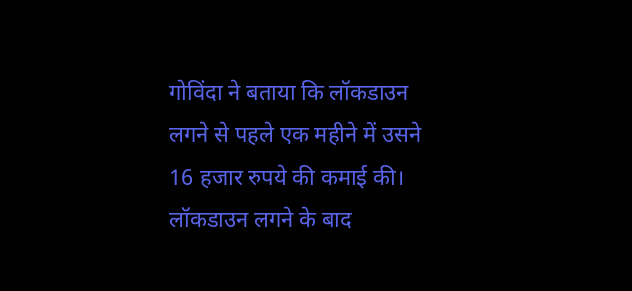गोविंदा ने बताया कि लॉकडाउन लगने से पहले एक महीने में उसने 16 हजार रुपये की कमाई की। लॉकडाउन लगने के बाद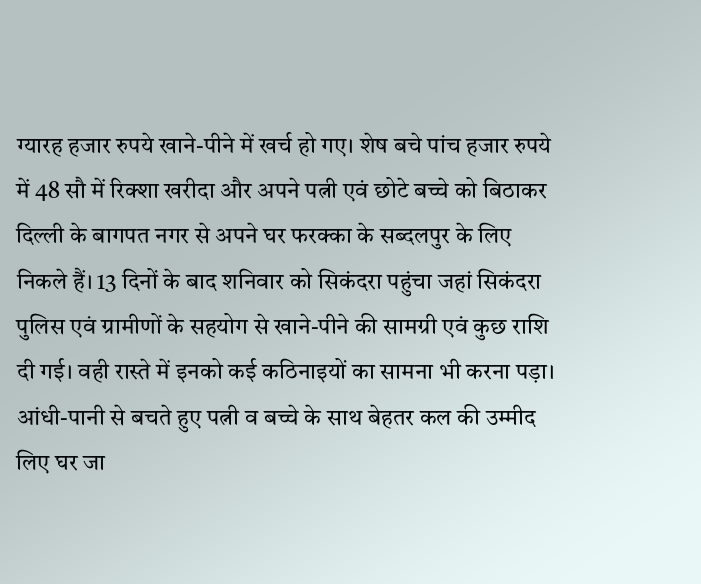ग्यारह हजार रुपये खाने-पीने में खर्च हो गए। शेष बचे पांच हजार रुपये में 48 सौ में रिक्शा खरीदा और अपने पत्नी एवं छोटे बच्चे को बिठाकर दिल्ली के बागपत नगर से अपने घर फरक्का के सब्दलपुर के लिए निकले हैं। 13 दिनों के बाद शनिवार को सिकंदरा पहुंचा जहां सिकंदरा पुलिस एवं ग्रामीणों के सहयोग से खाने-पीने की सामग्री एवं कुछ राशि दी गई। वही रास्ते में इनको कई कठिनाइयों का सामना भी करना पड़ा। आंधी-पानी से बचते हुए पत्नी व बच्चे के साथ बेहतर कल की उम्मीद लिए घर जा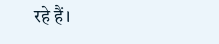रहे हैं।